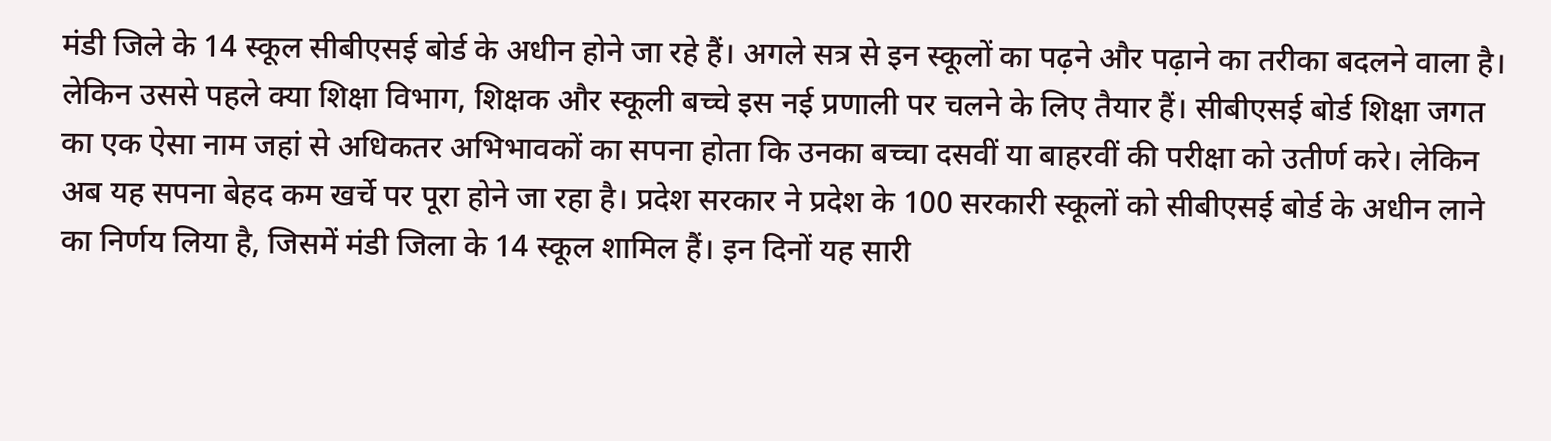मंडी जिले के 14 स्कूल सीबीएसई बोर्ड के अधीन होने जा रहे हैं। अगले सत्र से इन स्कूलों का पढ़ने और पढ़ाने का तरीका बदलने वाला है। लेकिन उससे पहले क्या शिक्षा विभाग, शिक्षक और स्कूली बच्चे इस नई प्रणाली पर चलने के लिए तैयार हैं। सीबीएसई बोर्ड शिक्षा जगत का एक ऐसा नाम जहां से अधिकतर अभिभावकों का सपना होता कि उनका बच्चा दसवीं या बाहरवीं की परीक्षा को उतीर्ण करे। लेकिन अब यह सपना बेहद कम खर्चे पर पूरा होने जा रहा है। प्रदेश सरकार ने प्रदेश के 100 सरकारी स्कूलों को सीबीएसई बोर्ड के अधीन लाने का निर्णय लिया है, जिसमें मंडी जिला के 14 स्कूल शामिल हैं। इन दिनों यह सारी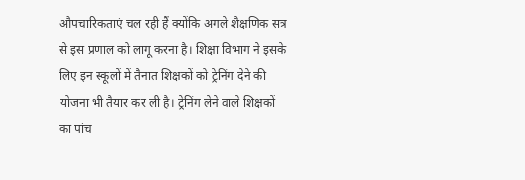औपचारिकताएं चल रही हैं क्योंकि अगले शैक्षणिक सत्र से इस प्रणाल को लागू करना है। शिक्षा विभाग ने इसके लिए इन स्कूलों में तैनात शिक्षकों को ट्रेनिंग देने की योजना भी तैयार कर ली है। ट्रेनिंग लेने वाले शिक्षकों का पांच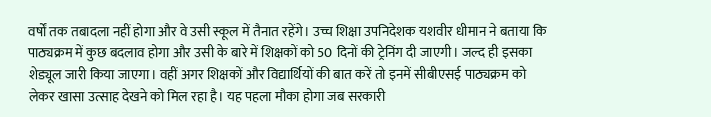वर्षों तक तबादला नहीं होगा और वे उसी स्कूल में तैनात रहेंगे। उच्च शिक्षा उपनिदेशक यशवीर धीमान ने बताया कि पाठ्यक्रम में कुछ बदलाव होगा और उसी के बारे में शिक्षकों को 50 दिनों की ट्रेनिंग दी जाएगी। जल्द ही इसका शेड्यूल जारी किया जाएगा। वहीं अगर शिक्षकों और विद्यार्थियों की बात करें तो इनमें सीबीएसई पाठ्यक्रम को लेकर खासा उत्साह देखने को मिल रहा है। यह पहला मौका होगा जब सरकारी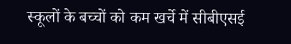स्कूलों के बच्चों को कम खर्चे में सीबीएसई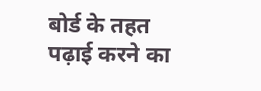बोर्ड के तहत पढ़ाई करने का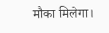मौका मिलेगा।